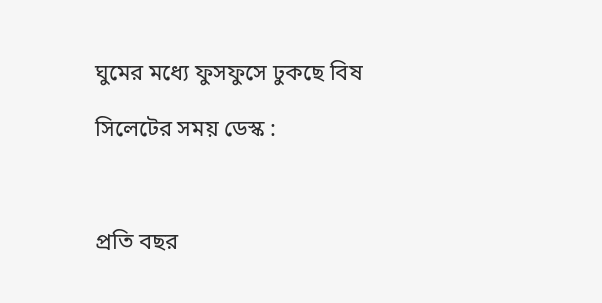ঘুমের মধ্যে ফুসফুসে ঢুকছে বিষ

সিলেটের সময় ডেস্ক :



প্রতি বছর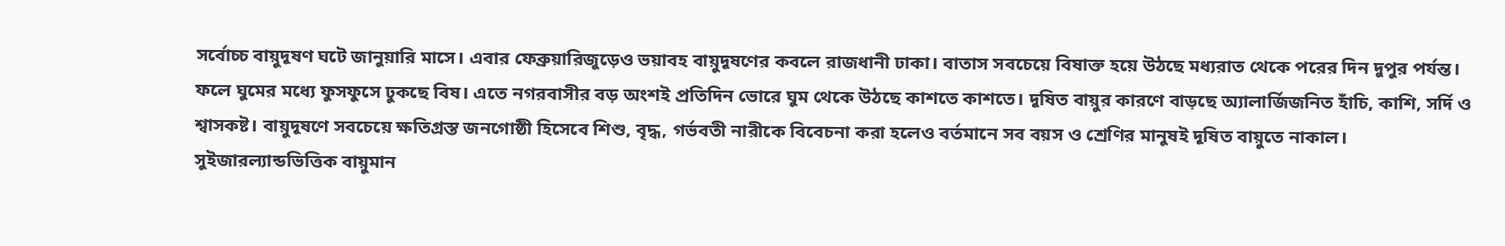সর্বোচ্চ বায়ুদূষণ ঘটে জানুয়ারি মাসে। এবার ফেব্রুয়ারিজুড়েও ভয়াবহ বায়ুদূষণের কবলে রাজধানী ঢাকা। বাতাস সবচেয়ে বিষাক্ত হয়ে উঠছে মধ্যরাত থেকে পরের দিন দুপুর পর্যন্ত। ফলে ঘুমের মধ্যে ফুসফুসে ঢুকছে বিষ। এতে নগরবাসীর বড় অংশই প্রতিদিন ভোরে ঘুম থেকে উঠছে কাশতে কাশতে। দূষিত বায়ুর কারণে বাড়ছে অ্যালার্জিজনিত হাঁচি, কাশি, সর্দি ও শ্বাসকষ্ট। বায়ুদূষণে সবচেয়ে ক্ষতিগ্রস্ত জনগোষ্ঠী হিসেবে শিশু, বৃদ্ধ, গর্ভবতী নারীকে বিবেচনা করা হলেও বর্তমানে সব বয়স ও শ্রেণির মানুষই দূষিত বায়ুতে নাকাল। সুইজারল্যান্ডভিত্তিক বায়ুমান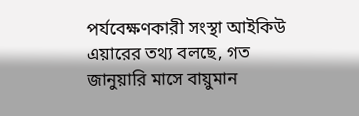পর্যবেক্ষণকারী সংস্থা আইকিউ এয়ারের তথ্য বলছে, গত জানুয়ারি মাসে বায়ুমান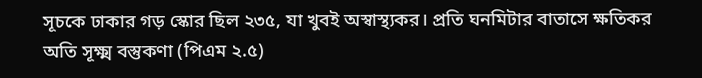সূচকে ঢাকার গড় স্কোর ছিল ২৩৫, যা খুবই অস্বাস্থ্যকর। প্রতি ঘনমিটার বাতাসে ক্ষতিকর অতি সূক্ষ্ম বস্তুকণা (পিএম ২.৫)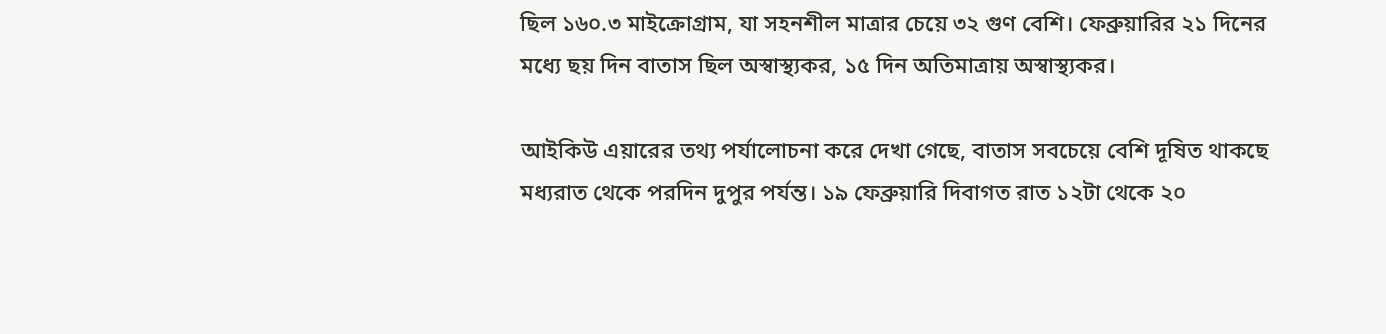ছিল ১৬০.৩ মাইক্রোগ্রাম, যা সহনশীল মাত্রার চেয়ে ৩২ গুণ বেশি। ফেব্রুয়ারির ২১ দিনের মধ্যে ছয় দিন বাতাস ছিল অস্বাস্থ্যকর, ১৫ দিন অতিমাত্রায় অস্বাস্থ্যকর।

আইকিউ এয়ারের তথ্য পর্যালোচনা করে দেখা গেছে, বাতাস সবচেয়ে বেশি দূষিত থাকছে মধ্যরাত থেকে পরদিন দুপুর পর্যন্ত। ১৯ ফেব্রুয়ারি দিবাগত রাত ১২টা থেকে ২০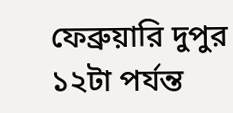ফেব্রুয়ারি দুপুর ১২টা পর্যন্ত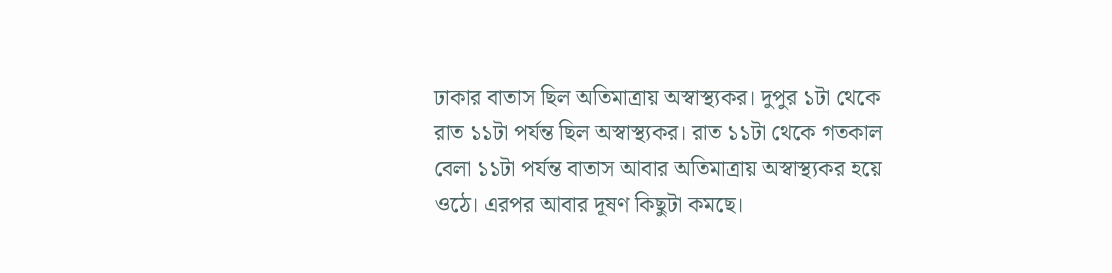ঢাকার বাতাস ছিল অতিমাত্রায় অস্বাস্থ্যকর। দুপুর ১টা থেকে রাত ১১টা পর্যন্ত ছিল অস্বাস্থ্যকর। রাত ১১টা থেকে গতকাল বেলা ১১টা পর্যন্ত বাতাস আবার অতিমাত্রায় অস্বাস্থ্যকর হয়ে ওঠে। এরপর আবার দূষণ কিছুটা কমছে।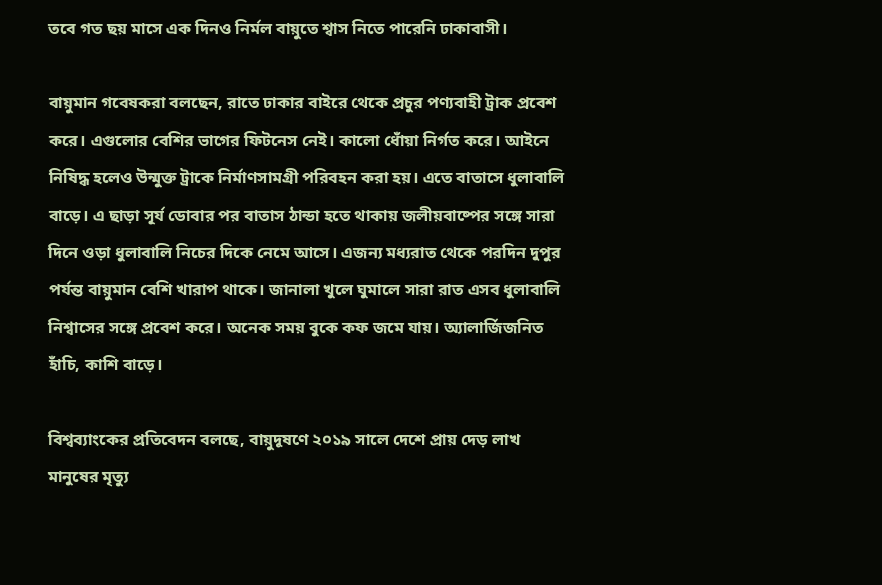তবে গত ছয় মাসে এক দিনও নির্মল বায়ুতে শ্বাস নিতে পারেনি ঢাকাবাসী।

বায়ুমান গবেষকরা বলছেন, রাতে ঢাকার বাইরে থেকে প্রচুর পণ্যবাহী ট্রাক প্রবেশ করে। এগুলোর বেশির ভাগের ফিটনেস নেই। কালো ধোঁয়া নির্গত করে। আইনে নিষিদ্ধ হলেও উন্মুক্ত ট্রাকে নির্মাণসামগ্রী পরিবহন করা হয়। এতে বাতাসে ধুলাবালি বাড়ে। এ ছাড়া সূর্য ডোবার পর বাতাস ঠান্ডা হতে থাকায় জলীয়বাষ্পের সঙ্গে সারা দিনে ওড়া ধুলাবালি নিচের দিকে নেমে আসে। এজন্য মধ্যরাত থেকে পরদিন দুপুর পর্যন্ত বায়ুমান বেশি খারাপ থাকে। জানালা খুলে ঘুমালে সারা রাত এসব ধুলাবালি নিশ্বাসের সঙ্গে প্রবেশ করে। অনেক সময় বুকে কফ জমে যায়। অ্যালার্জিজনিত হাঁচি, কাশি বাড়ে।

বিশ্বব্যাংকের প্রতিবেদন বলছে, বায়ুদূষণে ২০১৯ সালে দেশে প্রায় দেড় লাখ মানুষের মৃত্যু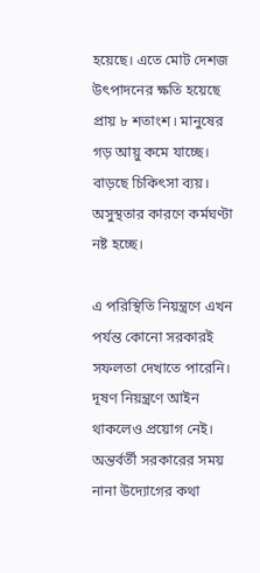হয়েছে। এতে মোট দেশজ উৎপাদনের ক্ষতি হয়েছে প্রায় ৮ শতাংশ। মানুষের গড় আয়ু কমে যাচ্ছে। বাড়ছে চিকিৎসা ব্যয়। অসুস্থতার কারণে কর্মঘণ্টা নষ্ট হচ্ছে।

এ পরিস্থিতি নিয়ন্ত্রণে এখন পর্যন্ত কোনো সরকারই সফলতা দেখাতে পারেনি। দূষণ নিয়ন্ত্রণে আইন থাকলেও প্রয়োগ নেই। অন্তর্বর্তী সরকারের সময় নানা উদ্যোগের কথা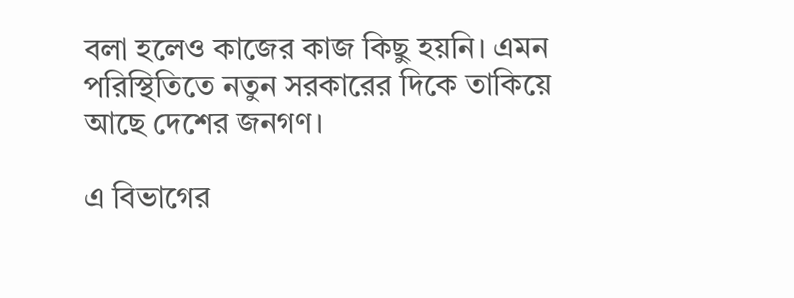বলা হলেও কাজের কাজ কিছু হয়নি। এমন পরিস্থিতিতে নতুন সরকারের দিকে তাকিয়ে আছে দেশের জনগণ।

এ বিভাগের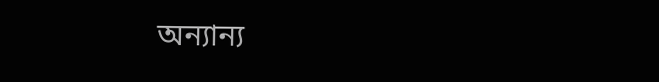অন্যান্য